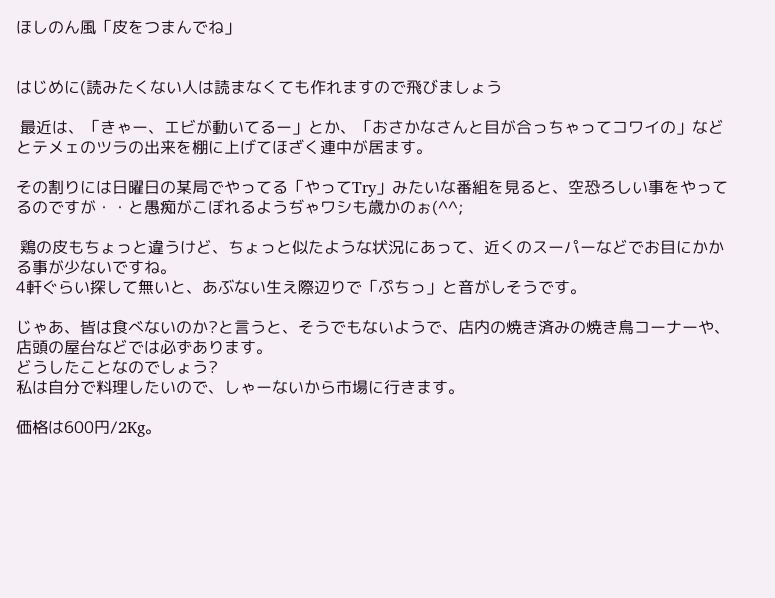ほしのん風「皮をつまんでね」


はじめに(読みたくない人は読まなくても作れますので飛びましょう

 最近は、「きゃー、エビが動いてるー」とか、「おさかなさんと目が合っちゃってコワイの」などとテメェのツラの出来を棚に上げてほざく連中が居ます。

その割りには日曜日の某局でやってる「やってTry」みたいな番組を見ると、空恐ろしい事をやってるのですが・・と愚痴がこぼれるようぢゃワシも歳かのぉ(^^;

 鶏の皮もちょっと違うけど、ちょっと似たような状況にあって、近くのスーパーなどでお目にかかる事が少ないですね。
4軒ぐらい探して無いと、あぶない生え際辺りで「ぷちっ」と音がしそうです。

じゃあ、皆は食べないのか?と言うと、そうでもないようで、店内の焼き済みの焼き鳥コーナーや、店頭の屋台などでは必ずあります。
どうしたことなのでしょう?
私は自分で料理したいので、しゃーないから市場に行きます。

価格は600円/2Kg。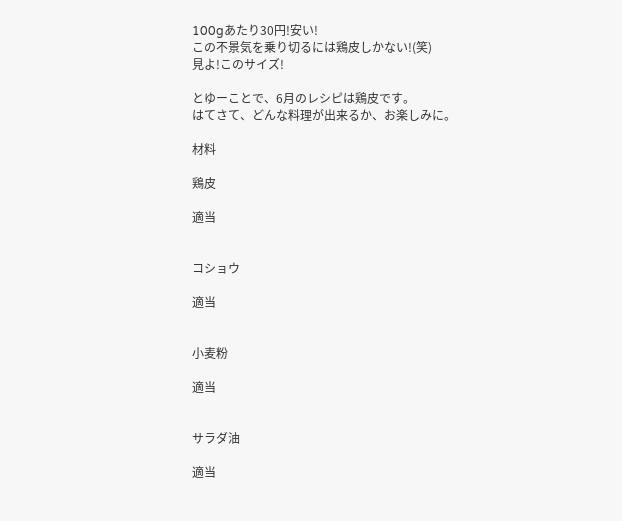100gあたり30円!安い!
この不景気を乗り切るには鶏皮しかない!(笑)
見よ!このサイズ!

とゆーことで、6月のレシピは鶏皮です。
はてさて、どんな料理が出来るか、お楽しみに。

材料

鶏皮

適当


コショウ

適当


小麦粉

適当


サラダ油

適当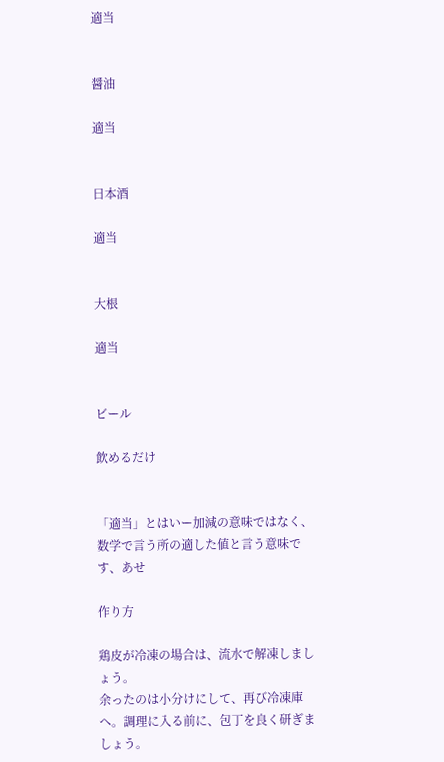適当


醤油

適当


日本酒

適当


大根

適当


ビール

飲めるだけ


「適当」とはいー加減の意味ではなく、数学で言う所の適した値と言う意味です、あせ

作り方

鶏皮が冷凍の場合は、流水で解凍しましょう。
余ったのは小分けにして、再び冷凍庫へ。調理に入る前に、包丁を良く研ぎましょう。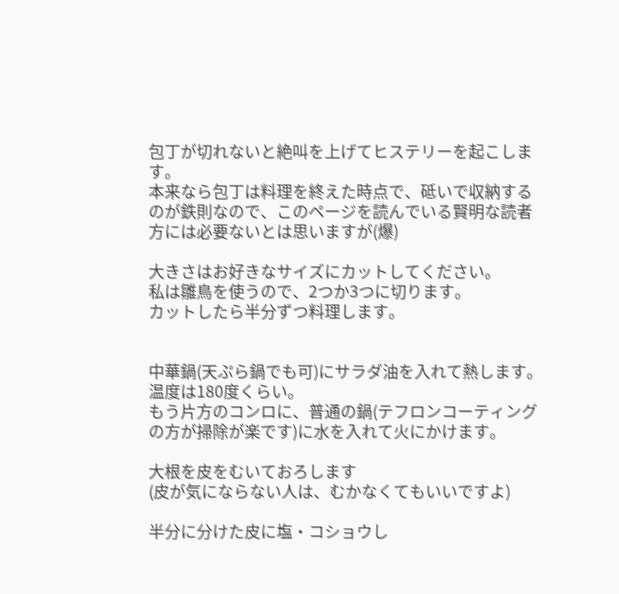包丁が切れないと絶叫を上げてヒステリーを起こします。
本来なら包丁は料理を終えた時点で、砥いで収納するのが鉄則なので、このページを読んでいる賢明な読者方には必要ないとは思いますが(爆)

大きさはお好きなサイズにカットしてください。
私は雛鳥を使うので、2つか3つに切ります。
カットしたら半分ずつ料理します。


中華鍋(天ぷら鍋でも可)にサラダ油を入れて熱します。
温度は180度くらい。
もう片方のコンロに、普通の鍋(テフロンコーティングの方が掃除が楽です)に水を入れて火にかけます。

大根を皮をむいておろします
(皮が気にならない人は、むかなくてもいいですよ)

半分に分けた皮に塩・コショウし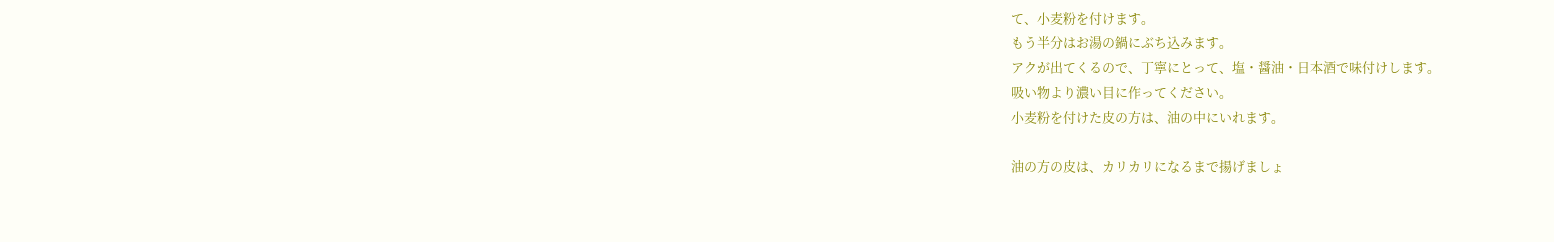て、小麦粉を付けます。
もう半分はお湯の鍋にぶち込みます。
アクが出てくるので、丁寧にとって、塩・醤油・日本酒で味付けします。
吸い物より濃い目に作ってください。
小麦粉を付けた皮の方は、油の中にいれます。

油の方の皮は、カリカリになるまで揚げましょ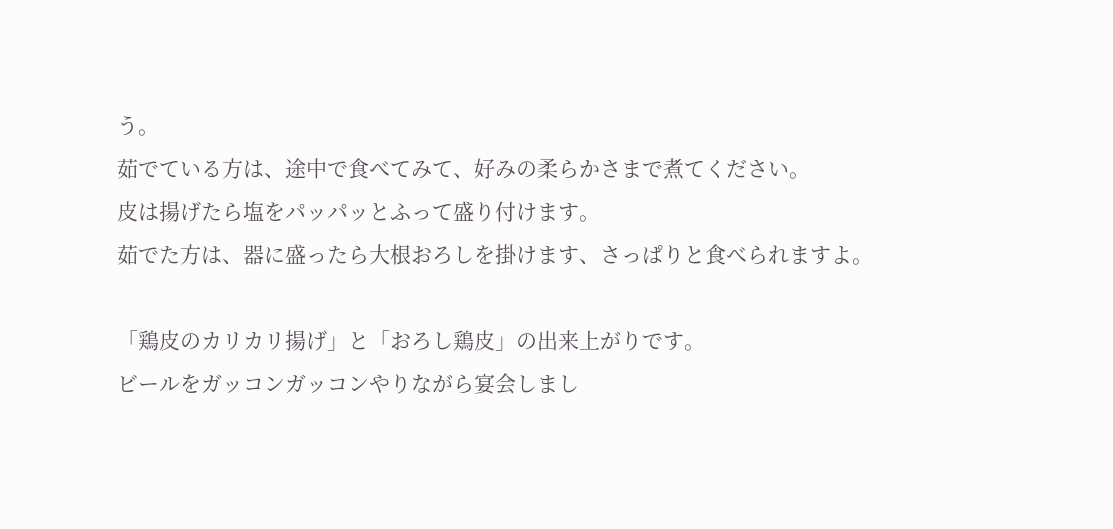う。
茹でている方は、途中で食べてみて、好みの柔らかさまで煮てください。
皮は揚げたら塩をパッパッとふって盛り付けます。
茹でた方は、器に盛ったら大根おろしを掛けます、さっぱりと食べられますよ。

「鶏皮のカリカリ揚げ」と「おろし鶏皮」の出来上がりです。
ビールをガッコンガッコンやりながら宴会しまし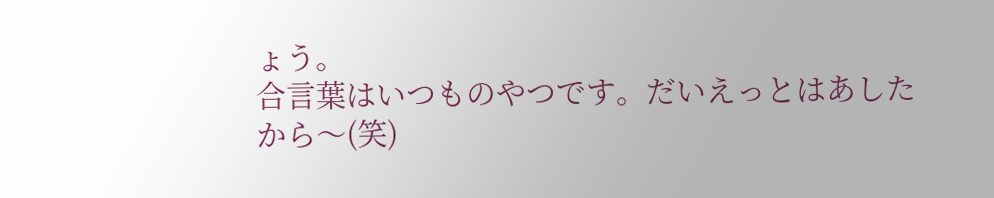ょう。
合言葉はいつものやつです。だいえっとはあしたから〜(笑)